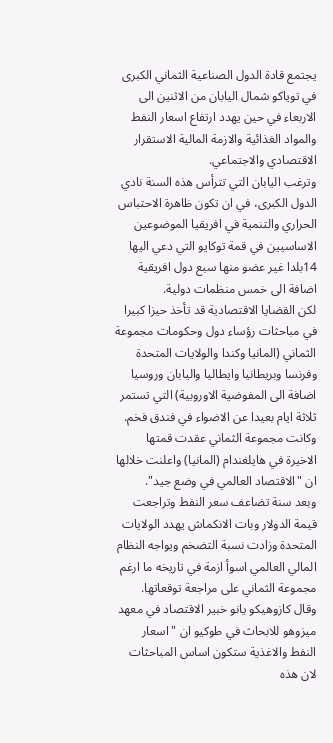يجتمع قادة الدول الصناعية الثماني الكبرى في توياكو شمال اليابان من الاثنين الى الاربعاء في حين يهدد ارتفاع اسعار النفط والمواد الغذائية والازمة المالية الاستقرار الاقتصادي والاجتماعي.
وترغب اليابان التي تترأس هذه السنة نادي الدول الكبرى، في ان تكون ظاهرة الاحتباس الحراري والتنمية في افريقيا الموضوعين الاساسيين في قمة توكايو التي دعي اليها 14بلدا غير عضو منها سبع دول افريقية اضافة الى خمس منظمات دولية.
لكن القضايا الاقتصادية قد تأخذ حيزا كبيرا في مباحثات رؤساء دول وحكومات مجموعة الثماني (المانيا وكندا والولايات المتحدة وفرنسا وبريطانيا وايطاليا واليابان وروسيا اضافة الى المفوضية الاوروبية) التي تستمر ثلاثة ايام بعيدا عن الاضواء في فندق فخم.
وكانت مجموعة الثماني عقدت قمتها الاخيرة في هايلغندام (المانيا) واعلنت خلالها ان "الاقتصاد العالمي في وضع جيد".
وبعد سنة تضاعف سعر النفط وتراجعت قيمة الدولار وبات الانكماش يهدد الولايات المتحدة وزادت نسبة التضخم ويواجه النظام المالي العالمي اسوأ ازمة في تاريخه ما ارغم مجموعة الثماني على مراجعة توقعاتها.
وقال كازوهيكو يانو خبير الاقتصاد في معهد ميزوهو للابحاث في طوكيو ان "اسعار النفط والاغذية ستكون اساس المباحثات لان هذه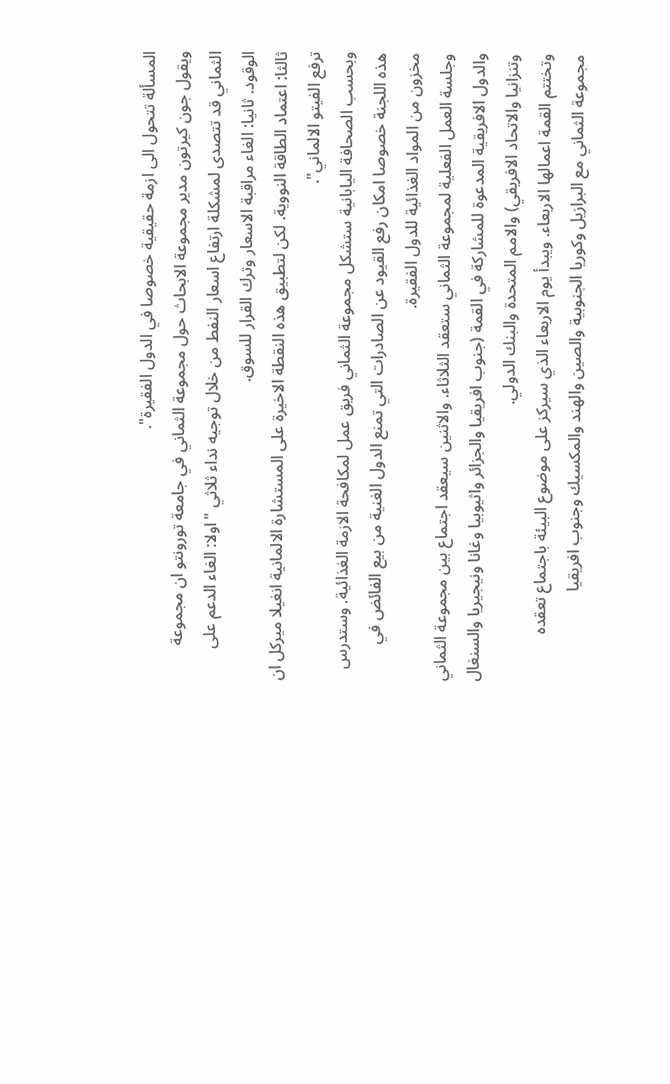المسألة تتحول الى ازمة حقيقية خصوصا في الدول الفقيرة".
ويقول جون كيرتون مدير مجموعة الابحاث حول مجموعة الثماني في جامعة تورونتو ان مجموعة الثماني قد تتصدى لمشكلة ارتفاع اسعار النفط من خلال توجيه نداء ثلاثي "اولا: الغاء الدعم على الوقود. ثانيا: الغاء مراقبة الاسعار وترك القرار للسوق.
ثالثا: اعتماد الطاقة النووية. لكن لتطبيق هذه النقطة الاخيرة على المستشارة الالمانية انغيلا ميركل ان ترفع الفيتو الالماني".
وبحسب الصحافة اليابانية ستشكل مجموعة الثماني فريق عمل لمكافحة الازمة الغذائية. وستدرس هذه اللجنة خصوصا امكان رفع القيود عن الصادرات التي تمنع الدول الغنية من بيع الفائض في مخزون من المواد الغذائية للدول الفقيرة.
وجلسة العمل الفعلية لمجموعة الثماني ستعقد الثلاثاء. والاثنين سيعقد اجتماع بين مجموعة الثماني والدول الافريقية المدعوة للمشاركة في القمة (جنوب افريقيا والجزائر واثيوبيا وغانا ونيجيريا والسنغال وتنزانيا والاتحاد الافريقي) والامم المتحدة والبنك الدولي.
وتختتم القمة اعمالها الاربعاء. ويبدأ يوم الاربعاء الذي سيركز على موضوع البيئة باجتماع تعقده مجموعة الثماني مع البرازيل وكوريا الجنوبية والصين والهند والمكسيك وجنوب افريقيا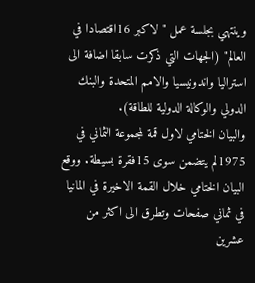وينتهي بجلسة عمل "لاكبر 16اقتصادا في العالم" (الجهات التي ذكرت سابقا اضافة الى استراليا واندونيسيا والامم المتحدة والبنك الدولي والوكالة الدولية للطاقة).
والبيان الختامي لاول قمة لمجموعة الثماني في 1975لم يتضمن سوى 15فقرة بسيطة. ووقع البيان الختامي خلال القمة الاخيرة في المانيا في ثماني صفحات وتطرق الى اكثر من عشرين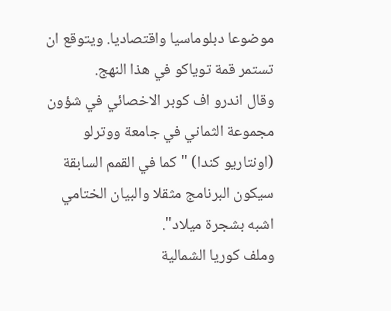موضوعا دبلوماسيا واقتصاديا. ويتوقع ان تستمر قمة توياكو في هذا النهج.
وقال اندرو اف كوبر الاخصائي في شؤون مجموعة الثماني في جامعة ووترلو (اونتاريو كندا) "كما في القمم السابقة سيكون البرنامج مثقلا والبيان الختامي اشبه بشجرة ميلاد".
وملف كوريا الشمالية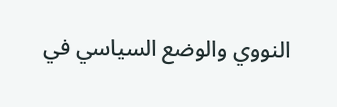النووي والوضع السياسي في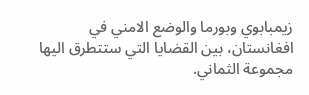زيمبابوي وبورما والوضع الامني في افغانستان، بين القضايا التي ستتطرق اليها مجموعة الثماني.